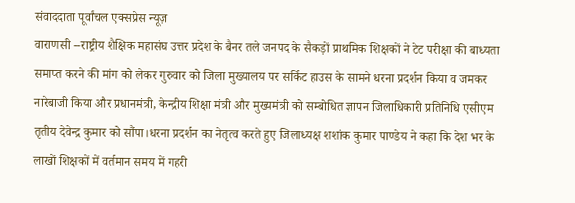संवाददाता पूर्वांचल एक्सप्रेस न्यूज़
वाराणसी --राष्ट्रीय शैक्षिक महासंघ उत्तर प्रदेश के बैनर तले जनपद के सैकड़ों प्राथमिक शिक्षकों ने टेट परीक्षा की बाध्यता समाप्त करने की मांग को लेकर गुरुवार को जिला मुख्यालय पर सर्किट हाउस के सामने धरना प्रदर्शन किया व जमकर नारेबाजी किया और प्रधानमंत्री, केन्द्रीय शिक्षा मंत्री और मुख्यमंत्री को सम्बोधित ज्ञापन जिलाधिकारी प्रतिनिधि एसीएम तृतीय देवेन्द्र कुमार को सौंपा।धरना प्रदर्शन का नेतृत्व करते हुए जिलाध्यक्ष शशांक कुमार पाण्डेय ने कहा कि देश भर के लाखों शिक्षकों में वर्तमान समय में गहरी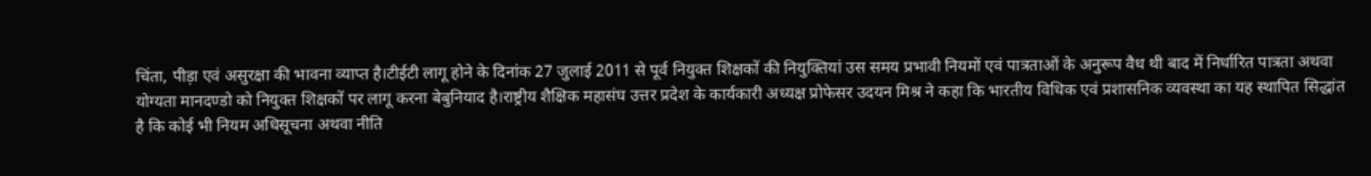चिंता, पीड़ा एवं असुरक्षा की भावना व्याप्त है।टीईटी लागू होने के दिनांक 27 जुलाई 2011 से पूर्व नियुक्त शिक्षकों की नियुक्तियां उस समय प्रभावी नियमों एवं पात्रताओं के अनुरूप वैध थी बाद में निर्धारित पात्रता अथवा योग्यता मानदण्डो को नियुक्त शिक्षकों पर लागू करना बेबुनियाद है।राष्ट्रीय शैक्षिक महासंघ उत्तर प्रदेश के कार्यकारी अध्यक्ष प्रोफेसर उदयन मिश्र ने कहा कि भारतीय विधिक एवं प्रशासनिक व्यवस्था का यह स्थापित सिद्धांत है कि कोई भी नियम अधिसूचना अथवा नीति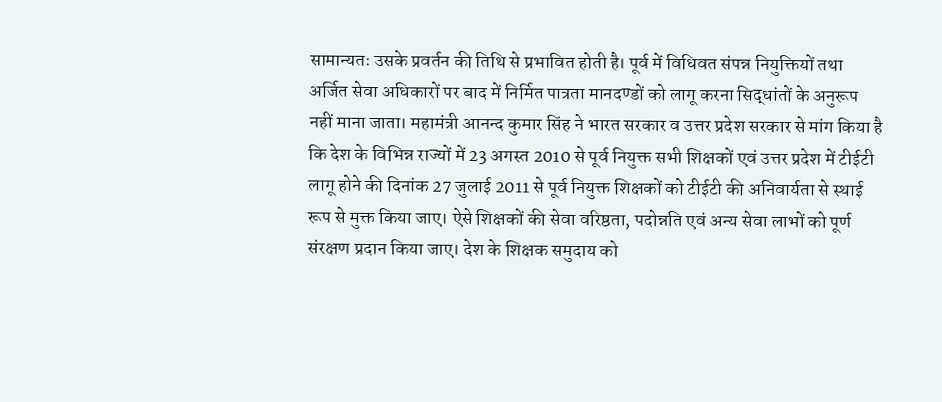सामान्यतः उसके प्रवर्तन की तिथि से प्रभावित होती है। पूर्व में विधिवत संपन्न नियुक्तियों तथा अर्जित सेवा अधिकारों पर बाद में निर्मित पात्रता मानदण्डों को लागू करना सिद्धांतों के अनुरूप नहीं माना जाता। महामंत्री आनन्द कुमार सिंह ने भारत सरकार व उत्तर प्रदेश सरकार से मांग किया है कि देश के विभिन्न राज्यों में 23 अगस्त 2010 से पूर्व नियुक्त सभी शिक्षकों एवं उत्तर प्रदेश में टीईटी लागू होने की दिनांक 27 जुलाई 2011 से पूर्व नियुक्त शिक्षकों को टीईटी की अनिवार्यता से स्थाई रूप से मुक्त किया जाए। ऐसे शिक्षकों की सेवा वरिष्ठता, पदोन्नति एवं अन्य सेवा लाभों को पूर्ण संरक्षण प्रदान किया जाए। देश के शिक्षक समुदाय को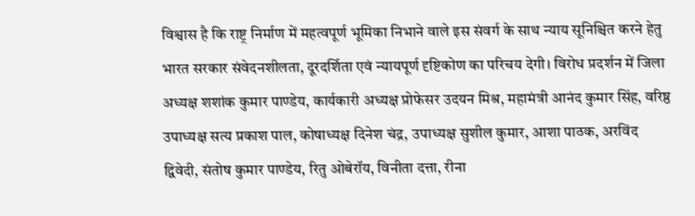विश्वास है कि राष्ट्र निर्माण में महत्वपूर्ण भूमिका निभाने वाले इस संवर्ग के साथ न्याय सूनिश्चित करने हेतु भारत सरकार संवेदनशीलता, दूरदर्शिता एवं न्यायपूर्ण दृष्टिकोण का परिचय देगी। विरोध प्रदर्शन में जिला अध्यक्ष शशांक कुमार पाण्डेय, कार्यकारी अध्यक्ष प्रोफेसर उदयन मिश्र, महामंत्री आनंद कुमार सिंह, वरिष्ठ उपाध्यक्ष सत्य प्रकाश पाल, कोषाध्यक्ष दिनेश चंद्र, उपाध्यक्ष सुशील कुमार, आशा पाठक, अरविंद द्विवेदी, संतोष कुमार पाण्डेय, रितु ओबेरॉय, विनीता दत्ता, रीना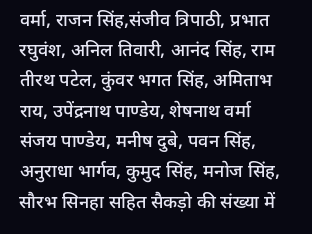वर्मा, राजन सिंह,संजीव त्रिपाठी, प्रभात रघुवंश, अनिल तिवारी, आनंद सिंह, राम तीरथ पटेल, कुंवर भगत सिंह, अमिताभ राय, उपेंद्रनाथ पाण्डेय, शेषनाथ वर्मा संजय पाण्डेय, मनीष दुबे, पवन सिंह, अनुराधा भार्गव, कुमुद सिंह, मनोज सिंह, सौरभ सिनहा सहित सैकड़ो की संख्या में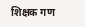शिक्षक गण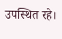उपस्थित रहे।